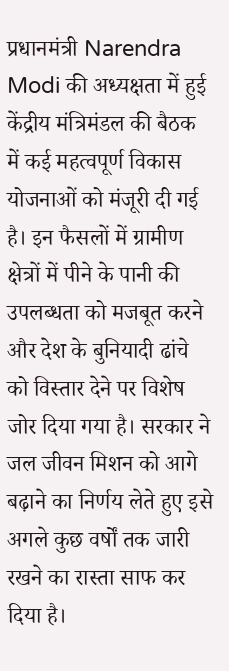प्रधानमंत्री Narendra Modi की अध्यक्षता में हुई केंद्रीय मंत्रिमंडल की बैठक में कई महत्वपूर्ण विकास योजनाओं को मंजूरी दी गई है। इन फैसलों में ग्रामीण क्षेत्रों में पीने के पानी की उपलब्धता को मजबूत करने और देश के बुनियादी ढांचे को विस्तार देने पर विशेष जोर दिया गया है। सरकार ने जल जीवन मिशन को आगे बढ़ाने का निर्णय लेते हुए इसे अगले कुछ वर्षों तक जारी रखने का रास्ता साफ कर दिया है।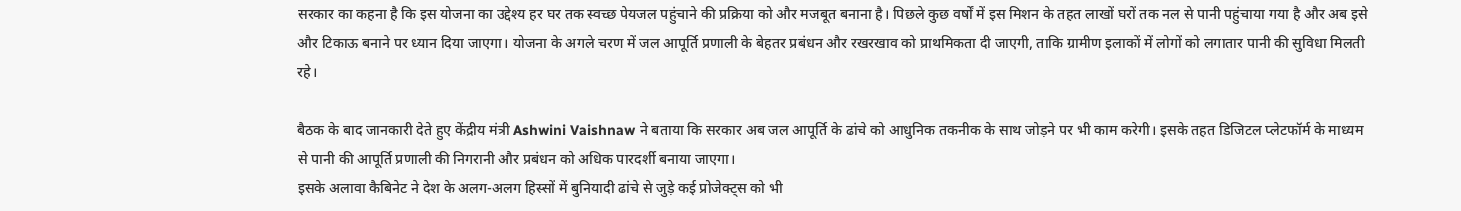सरकार का कहना है कि इस योजना का उद्देश्य हर घर तक स्वच्छ पेयजल पहुंचाने की प्रक्रिया को और मजबूत बनाना है। पिछले कुछ वर्षों में इस मिशन के तहत लाखों घरों तक नल से पानी पहुंचाया गया है और अब इसे और टिकाऊ बनाने पर ध्यान दिया जाएगा। योजना के अगले चरण में जल आपूर्ति प्रणाली के बेहतर प्रबंधन और रखरखाव को प्राथमिकता दी जाएगी, ताकि ग्रामीण इलाकों में लोगों को लगातार पानी की सुविधा मिलती रहे।

बैठक के बाद जानकारी देते हुए केंद्रीय मंत्री Ashwini Vaishnaw ने बताया कि सरकार अब जल आपूर्ति के ढांचे को आधुनिक तकनीक के साथ जोड़ने पर भी काम करेगी। इसके तहत डिजिटल प्लेटफॉर्म के माध्यम से पानी की आपूर्ति प्रणाली की निगरानी और प्रबंधन को अधिक पारदर्शी बनाया जाएगा।
इसके अलावा कैबिनेट ने देश के अलग-अलग हिस्सों में बुनियादी ढांचे से जुड़े कई प्रोजेक्ट्स को भी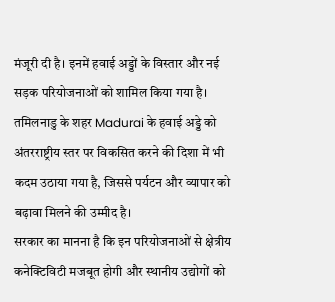मंजूरी दी है। इनमें हवाई अड्डों के विस्तार और नई सड़क परियोजनाओं को शामिल किया गया है। तमिलनाडु के शहर Madurai के हवाई अड्डे को अंतरराष्ट्रीय स्तर पर विकसित करने की दिशा में भी कदम उठाया गया है, जिससे पर्यटन और व्यापार को बढ़ावा मिलने की उम्मीद है।
सरकार का मानना है कि इन परियोजनाओं से क्षेत्रीय कनेक्टिविटी मजबूत होगी और स्थानीय उद्योगों को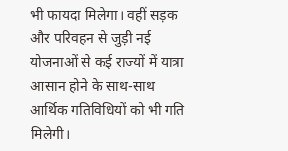भी फायदा मिलेगा। वहीं सड़क और परिवहन से जुड़ी नई योजनाओं से कई राज्यों में यात्रा आसान होने के साथ-साथ आर्थिक गतिविधियों को भी गति मिलेगी।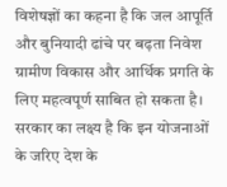विशेषज्ञों का कहना है कि जल आपूर्ति और बुनियादी ढांचे पर बढ़ता निवेश ग्रामीण विकास और आर्थिक प्रगति के लिए महत्वपूर्ण साबित हो सकता है। सरकार का लक्ष्य है कि इन योजनाओं के जरिए देश के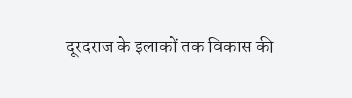दूरदराज के इलाकों तक विकास की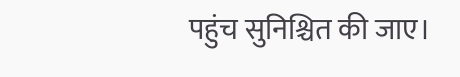पहुंच सुनिश्चित की जाए।